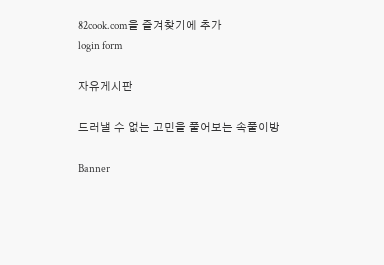82cook.com을 즐겨찾기에 추가
login form

자유게시판

드러낼 수 없는 고민을 풀어보는 속풀이방

Banner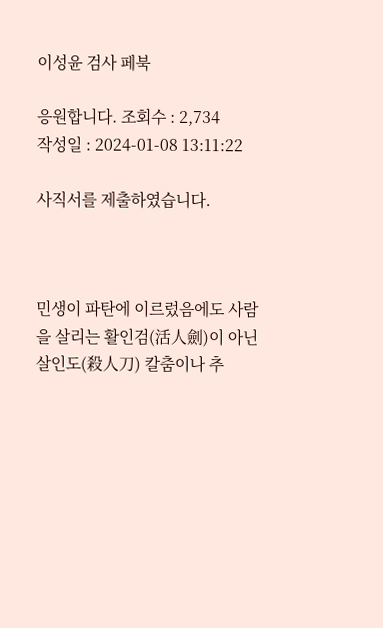이성윤 검사 페북

응원합니다. 조회수 : 2,734
작성일 : 2024-01-08 13:11:22

사직서를 제출하였습니다.



민생이 파탄에 이르렀음에도 사람을 살리는 활인검(活人劍)이 아닌 살인도(殺人刀) 칼춤이나 추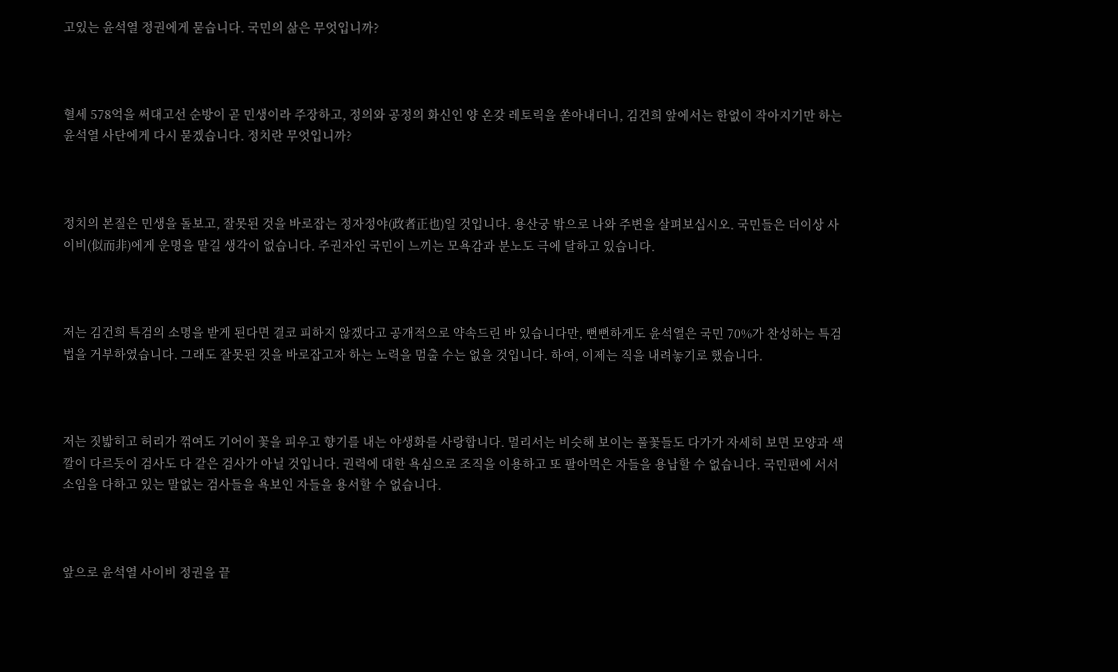고있는 윤석열 정권에게 묻습니다. 국민의 삶은 무엇입니까?



혈세 578억을 써대고선 순방이 곧 민생이라 주장하고, 정의와 공정의 화신인 양 온갖 레토릭을 쏟아내더니, 김건희 앞에서는 한없이 작아지기만 하는 윤석열 사단에게 다시 묻겠습니다. 정치란 무엇입니까?



정치의 본질은 민생을 돌보고, 잘못된 것을 바로잡는 정자정야(政者正也)일 것입니다. 용산궁 밖으로 나와 주변을 살펴보십시오. 국민들은 더이상 사이비(似而非)에게 운명을 맡길 생각이 없습니다. 주권자인 국민이 느끼는 모욕감과 분노도 극에 달하고 있습니다.



저는 김건희 특검의 소명을 받게 된다면 결코 피하지 않겠다고 공개적으로 약속드린 바 있습니다만, 뻔뻔하게도 윤석열은 국민 70%가 찬성하는 특검법을 거부하였습니다. 그래도 잘못된 것을 바로잡고자 하는 노력을 멈출 수는 없을 것입니다. 하여, 이제는 직을 내려놓기로 했습니다.



저는 짓밟히고 허리가 꺾여도 기어이 꽃을 피우고 향기를 내는 야생화를 사랑합니다. 멀리서는 비슷해 보이는 풀꽃들도 다가가 자세히 보면 모양과 색깔이 다르듯이 검사도 다 같은 검사가 아닐 것입니다. 권력에 대한 욕심으로 조직을 이용하고 또 팔아먹은 자들을 용납할 수 없습니다. 국민편에 서서 소임을 다하고 있는 말없는 검사들을 욕보인 자들을 용서할 수 없습니다.



앞으로 윤석열 사이비 정권을 끝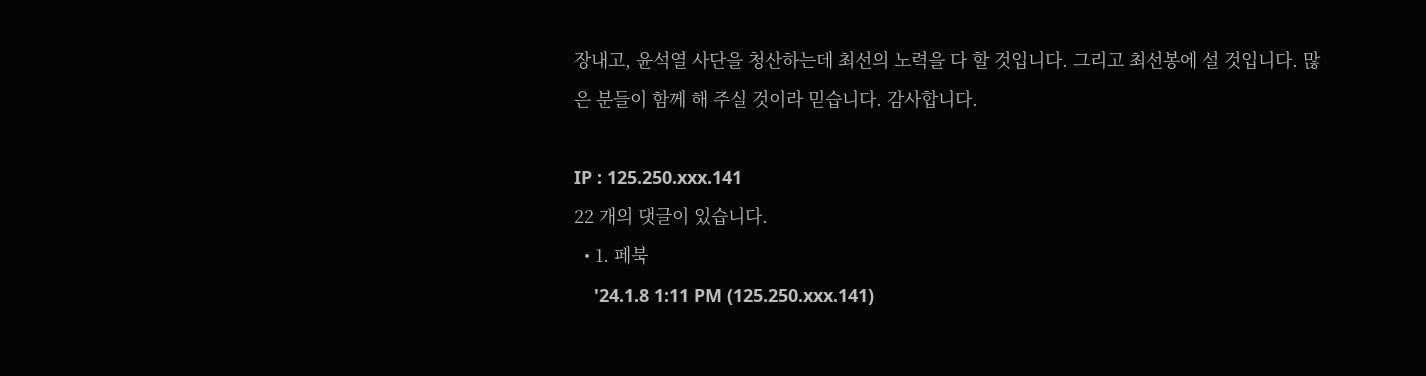장내고, 윤석열 사단을 청산하는데 최선의 노력을 다 할 것입니다. 그리고 최선봉에 설 것입니다. 많은 분들이 함께 해 주실 것이라 믿습니다. 감사합니다.

IP : 125.250.xxx.141
22 개의 댓글이 있습니다.
  • 1. 페북
    '24.1.8 1:11 PM (125.250.xxx.141)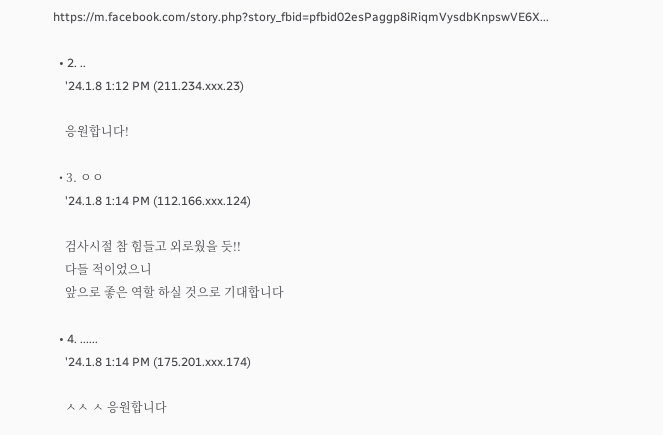https://m.facebook.com/story.php?story_fbid=pfbid02esPaggp8iRiqmVysdbKnpswVE6X...

  • 2. ..
    '24.1.8 1:12 PM (211.234.xxx.23)

    응원합니다!

  • 3. ㅇㅇ
    '24.1.8 1:14 PM (112.166.xxx.124)

    검사시절 참 힘들고 외로웠을 듯!!
    다들 적이었으니
    앞으로 좋은 역할 하실 것으로 기대합니다

  • 4. ......
    '24.1.8 1:14 PM (175.201.xxx.174)

    ㅅㅅ ㅅ 응원합니다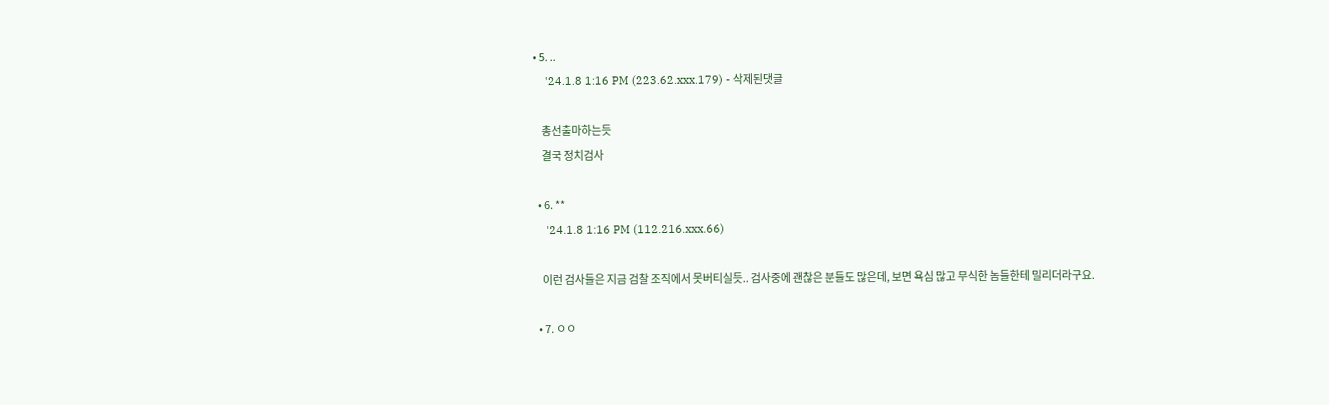• 5. ..
    '24.1.8 1:16 PM (223.62.xxx.179) - 삭제된댓글

    총선출마하는듯
    결국 정치검사

  • 6. **
    '24.1.8 1:16 PM (112.216.xxx.66)

    이런 검사들은 지금 검찰 조직에서 못버티실듯.. 검사중에 괜찮은 분들도 많은데, 보면 욕심 많고 무식한 놈들한테 밀리더라구요.

  • 7. ㅇㅇ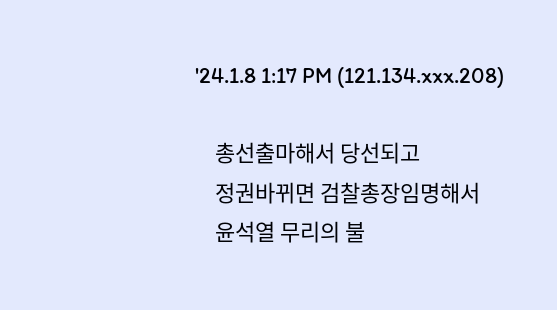'24.1.8 1:17 PM (121.134.xxx.208)

    총선출마해서 당선되고
    정권바뀌면 검찰총장임명해서
    윤석열 무리의 불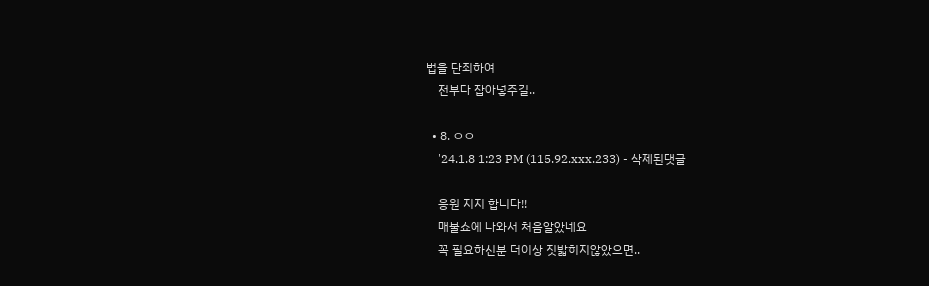법을 단죄하여
    전부다 잡아넣주길..

  • 8. ㅇㅇ
    '24.1.8 1:23 PM (115.92.xxx.233) - 삭제된댓글

    응원 지지 합니다!!
    매불쇼에 나와서 처음알았네요
    꼭 필요하신분 더이상 짓밟히지않았으면..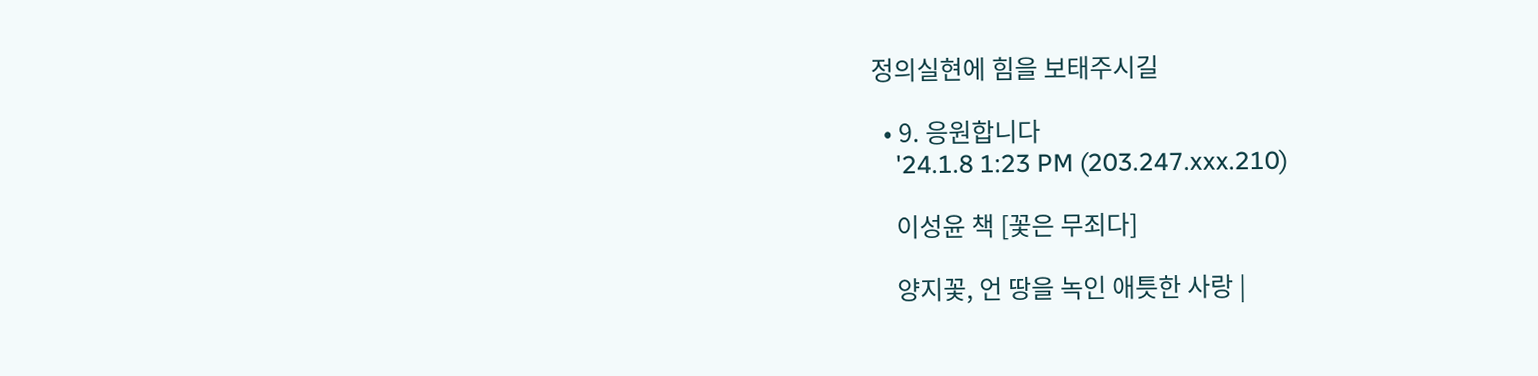정의실현에 힘을 보태주시길

  • 9. 응원합니다
    '24.1.8 1:23 PM (203.247.xxx.210)

    이성윤 책 [꽃은 무죄다]

    양지꽃, 언 땅을 녹인 애틋한 사랑 |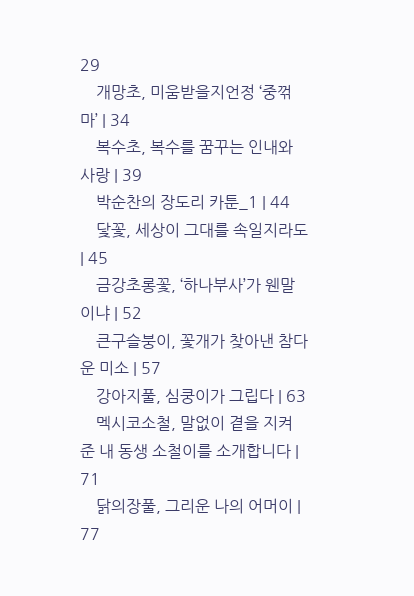29
    개망초, 미움받을지언정 ‘중꺾마’ | 34
    복수초, 복수를 꿈꾸는 인내와 사랑 | 39
    박순찬의 장도리 카툰_1 | 44
    닻꽃, 세상이 그대를 속일지라도 | 45
    금강초롱꽃, ‘하나부사’가 웬말이냐 | 52
    큰구슬붕이, 꽃개가 찾아낸 참다운 미소 | 57
    강아지풀, 심쿵이가 그립다 | 63
    멕시코소철, 말없이 곁을 지켜 준 내 동생 소철이를 소개합니다 | 71
    닭의장풀, 그리운 나의 어머이 | 77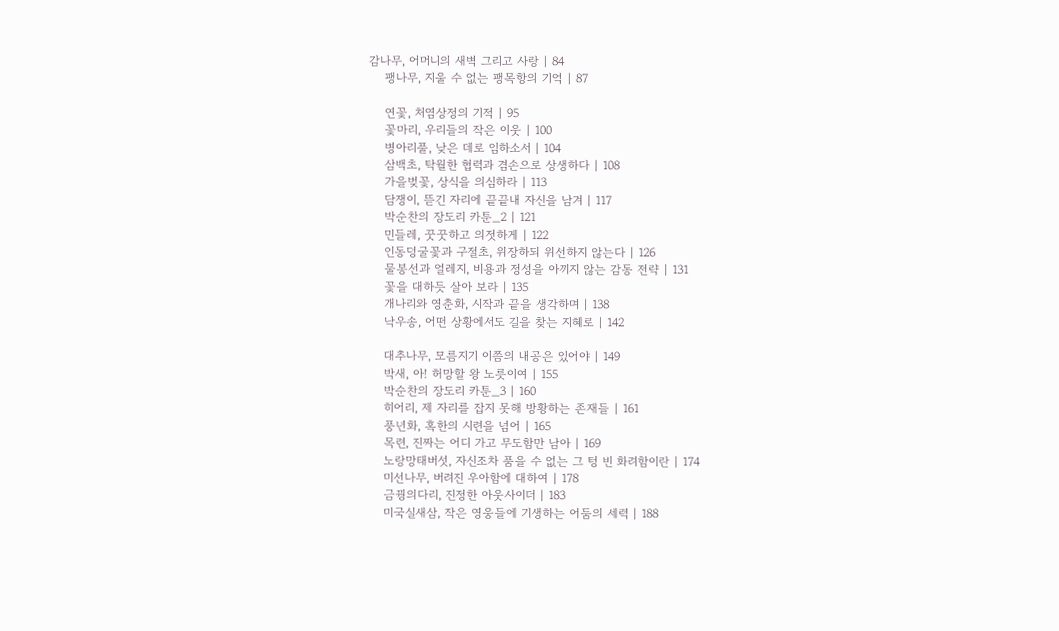감나무, 어머니의 새벽 그리고 사랑 | 84
    팽나무, 지울 수 없는 팽목항의 기억 | 87

    연꽃, 처염상정의 기적 | 95
    꽃마리, 우리들의 작은 이웃 | 100
    병아리풀, 낮은 데로 임하소서 | 104
    삼백초, 탁월한 협력과 겸손으로 상생하다 | 108
    가을벚꽃, 상식을 의심하라 | 113
    담쟁이, 뜯긴 자리에 끝끝내 자신을 남겨 | 117
    박순찬의 장도리 카툰_2 | 121
    민들레, 꿋꿋하고 의젓하게 | 122
    인동덩굴꽃과 구절초, 위장하되 위선하지 않는다 | 126
    물봉선과 얼레지, 비용과 정성을 아끼지 않는 감동 전략 | 131
    꽃을 대하듯 살아 보라 | 135
    개나리와 영춘화, 시작과 끝을 생각하며 | 138
    낙우송, 어떤 상황에서도 길을 찾는 지혜로 | 142

    대추나무, 모름지기 이쯤의 내공은 있어야 | 149
    박새, 아! 허망할 왕 노릇이여 | 155
    박순찬의 장도리 카툰_3 | 160
    히어리, 제 자리를 잡지 못해 방황하는 존재들 | 161
    풍년화, 혹한의 시련을 넘어 | 165
    목련, 진짜는 어디 가고 무도함만 남아 | 169
    노랑망태버섯, 자신조차 품을 수 없는 그 텅 빈 화려함이란 | 174
    미선나무, 버려진 우아함에 대하여 | 178
    금꿩의다리, 진정한 아웃사이더 | 183
    미국실새삼, 작은 영웅들에 기생하는 어둠의 세력 | 188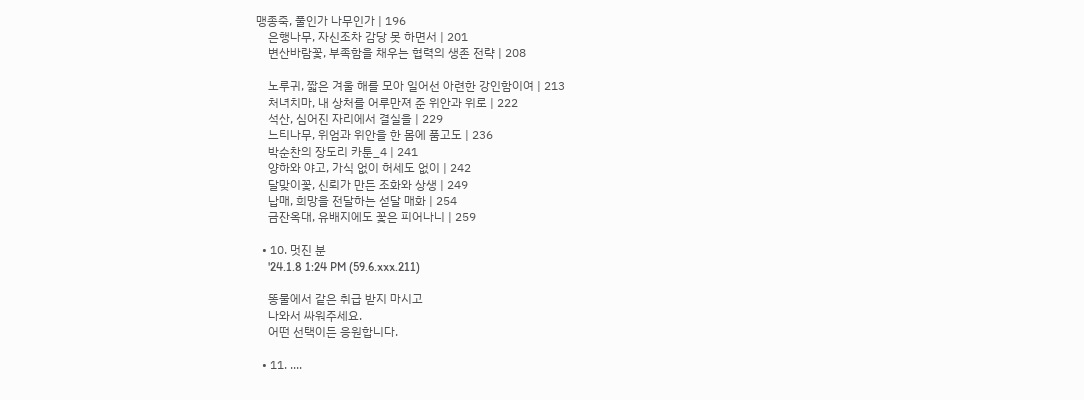맹종죽, 풀인가 나무인가 | 196
    은행나무, 자신조차 감당 못 하면서 | 201
    변산바람꽃, 부족함을 채우는 협력의 생존 전략 | 208

    노루귀, 짧은 겨울 해를 모아 일어선 아련한 강인함이여 | 213
    처녀치마, 내 상처를 어루만져 준 위안과 위로 | 222
    석산, 심어진 자리에서 결실을 | 229
    느티나무, 위엄과 위안을 한 몸에 품고도 | 236
    박순찬의 장도리 카툰_4 | 241
    양하와 야고, 가식 없이 허세도 없이 | 242
    달맞이꽃, 신뢰가 만든 조화와 상생 | 249
    납매, 희망을 전달하는 섣달 매화 | 254
    금잔옥대, 유배지에도 꽃은 피어나니 | 259

  • 10. 멋진 분
    '24.1.8 1:24 PM (59.6.xxx.211)

    똥물에서 같은 취급 받지 마시고
    나와서 싸워주세요.
    어떤 선택이든 응원합니다.

  • 11. ....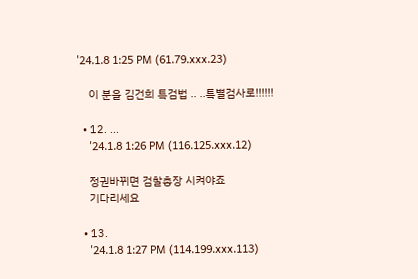'24.1.8 1:25 PM (61.79.xxx.23)

    이 분을 김건희 특검법 .. ..특별검사로!!!!!!

  • 12. ...
    '24.1.8 1:26 PM (116.125.xxx.12)

    정권바뀌면 검찰총장 시켜야죠
    기다리세요

  • 13.
    '24.1.8 1:27 PM (114.199.xxx.113)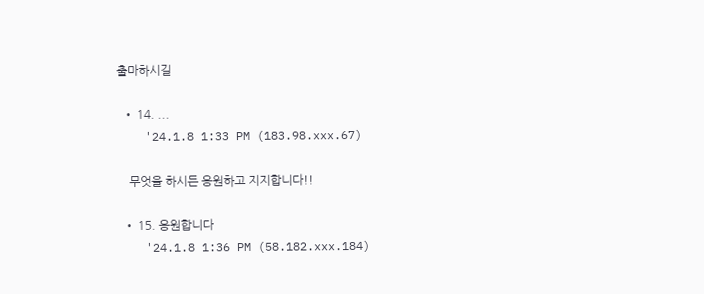출마하시길

  • 14. ...
    '24.1.8 1:33 PM (183.98.xxx.67)

    무엇을 하시든 응원하고 지지합니다!!

  • 15. 응원합니다
    '24.1.8 1:36 PM (58.182.xxx.184)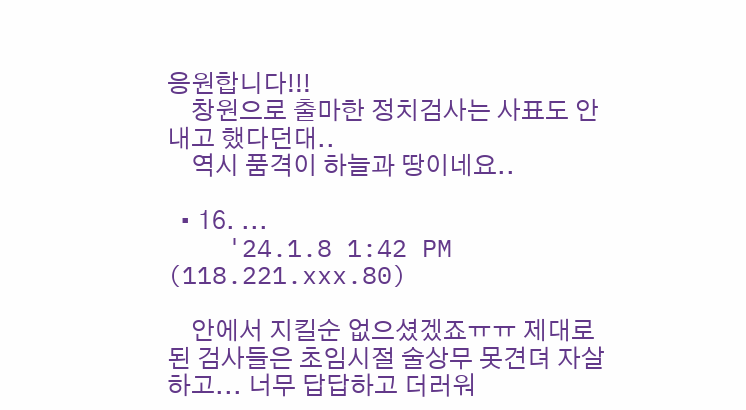응원합니다!!!
    창원으로 출마한 정치검사는 사표도 안 내고 했다던대..
    역시 품격이 하늘과 땅이네요..

  • 16. ...
    '24.1.8 1:42 PM (118.221.xxx.80)

    안에서 지킬순 없으셨겠죠ㅠㅠ 제대로된 검사들은 초임시절 술상무 못견뎌 자살하고... 너무 답답하고 더러워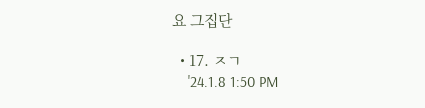요 그집단

  • 17. ㅈㄱ
    '24.1.8 1:50 PM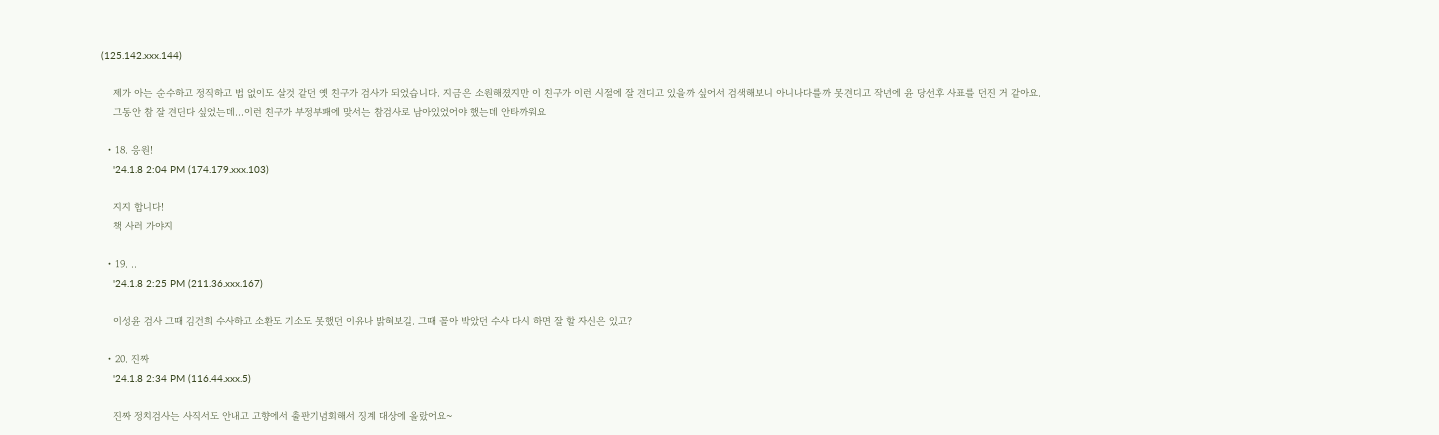(125.142.xxx.144)

    제가 아는 순수하고 정직하고 법 없이도 살것 같던 옛 친구가 검사가 되었습니다. 지금은 소원해졌지만 이 친구가 이런 시절에 잘 견디고 있을까 싶어서 검색해보니 아니나다를까 못견디고 작년에 윤 당선후 사표를 던진 거 같아요.
    그동안 참 잘 견딘다 싶었는데...이런 친구가 부정부패에 맞서는 참검사로 남아있었어야 했는데 안타까워요

  • 18. 응원!
    '24.1.8 2:04 PM (174.179.xxx.103)

    지지 합니다!
    책 사러 가야지

  • 19. ..
    '24.1.8 2:25 PM (211.36.xxx.167)

    이성윤 검사 그때 김건희 수사하고 소환도 기소도 못했던 이유나 밝혀보길. 그때 꼴아 박았던 수사 다시 하면 잘 할 자신은 있고?

  • 20. 진짜
    '24.1.8 2:34 PM (116.44.xxx.5)

    진짜 정치검사는 사직서도 안내고 고향에서 출판기념회해서 징계 대상에 올랐어요~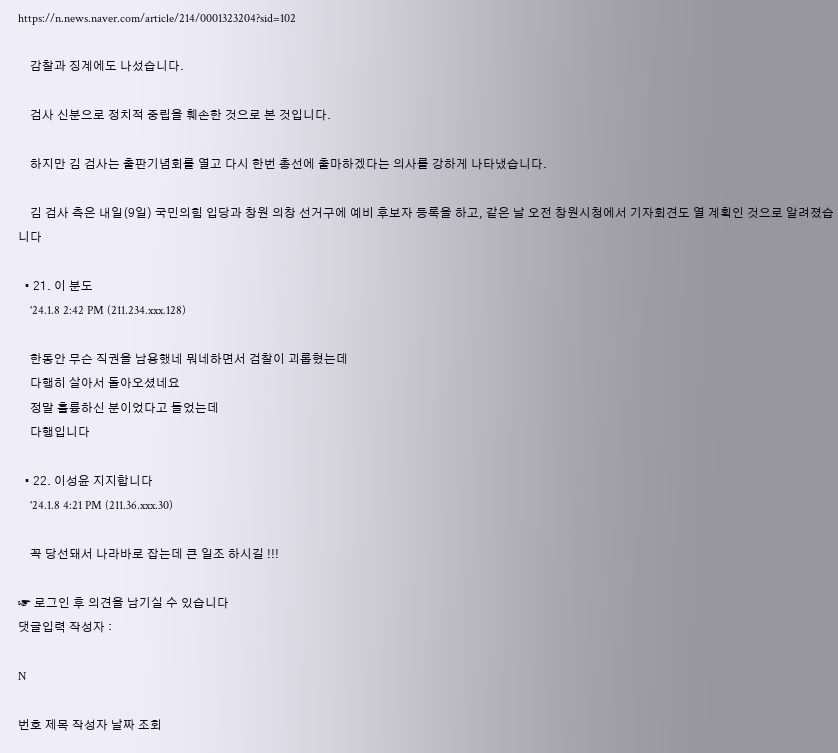https://n.news.naver.com/article/214/0001323204?sid=102

    감찰과 징계에도 나섰습니다.

    검사 신분으로 정치적 중립을 훼손한 것으로 본 것입니다.

    하지만 김 검사는 출판기념회를 열고 다시 한번 총선에 출마하겠다는 의사를 강하게 나타냈습니다.

    김 검사 측은 내일(9일) 국민의힘 입당과 창원 의창 선거구에 예비 후보자 등록을 하고, 같은 날 오전 창원시청에서 기자회견도 열 계획인 것으로 알려졌습니다

  • 21. 이 분도
    '24.1.8 2:42 PM (211.234.xxx.128)

    한동안 무슨 직권을 남용했네 뭐네하면서 검찰이 괴롭혔는데
    다행히 살아서 돌아오셨네요
    정말 훌륭하신 분이었다고 들었는데
    다행입니다

  • 22. 이성윤 지지합니다
    '24.1.8 4:21 PM (211.36.xxx.30)

    꼭 당선돼서 나라바로 잡는데 큰 일조 하시길 !!!

☞ 로그인 후 의견을 남기실 수 있습니다
댓글입력 작성자 :

N

번호 제목 작성자 날짜 조회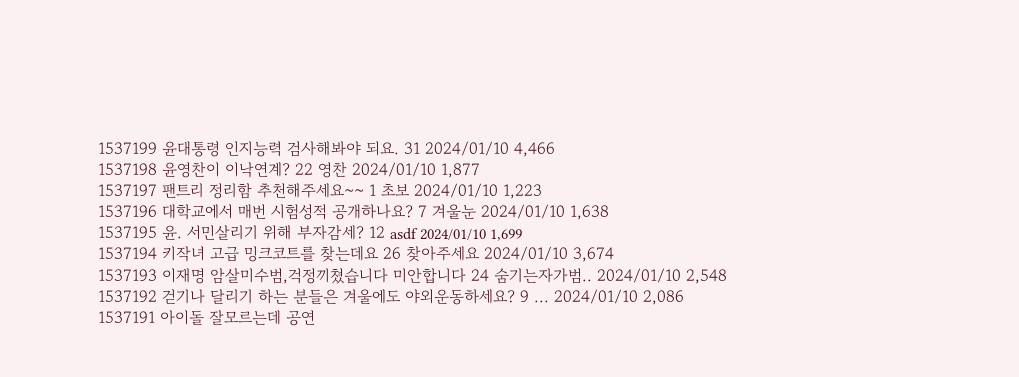1537199 윤대통령 인지능력 검사해봐야 되요. 31 2024/01/10 4,466
1537198 윤영찬이 이낙연계? 22 영찬 2024/01/10 1,877
1537197 팬트리 정리함 추천해주세요~~ 1 초보 2024/01/10 1,223
1537196 대학교에서 매번 시험성적 공개하나요? 7 겨울눈 2024/01/10 1,638
1537195 윤. 서민살리기 위해 부자감세? 12 asdf 2024/01/10 1,699
1537194 키작녀 고급 밍크코트를 찾는데요 26 찾아주세요 2024/01/10 3,674
1537193 이재명 암살미수범,걱정끼쳤습니다 미안합니다 24 숨기는자가범.. 2024/01/10 2,548
1537192 걷기나 달리기 하는 분들은 겨울에도 야외운동하세요? 9 ... 2024/01/10 2,086
1537191 아이돌 잘모르는데 공연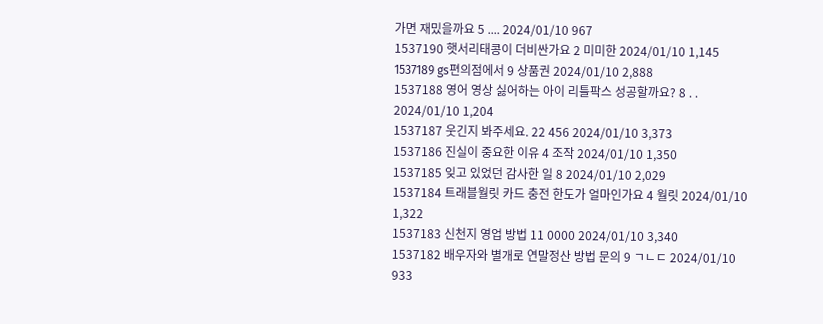가면 재밌을까요 5 .... 2024/01/10 967
1537190 햇서리태콩이 더비싼가요 2 미미한 2024/01/10 1,145
1537189 gs편의점에서 9 상품권 2024/01/10 2,888
1537188 영어 영상 싫어하는 아이 리틀팍스 성공할까요? 8 . . 2024/01/10 1,204
1537187 웃긴지 봐주세요. 22 456 2024/01/10 3,373
1537186 진실이 중요한 이유 4 조작 2024/01/10 1,350
1537185 잊고 있었던 감사한 일 8 2024/01/10 2,029
1537184 트래블월릿 카드 충전 한도가 얼마인가요 4 월릿 2024/01/10 1,322
1537183 신천지 영업 방법 11 0000 2024/01/10 3,340
1537182 배우자와 별개로 연말정산 방법 문의 9 ㄱㄴㄷ 2024/01/10 933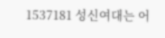1537181 성신여대는 어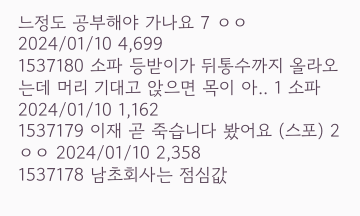느정도 공부해야 가나요 7 ㅇㅇ 2024/01/10 4,699
1537180 소파 등받이가 뒤통수까지 올라오는데 머리 기대고 앉으면 목이 아.. 1 소파 2024/01/10 1,162
1537179 이재 곧 죽습니다 봤어요 (스포) 2 ㅇㅇ 2024/01/10 2,358
1537178 남초회사는 점심값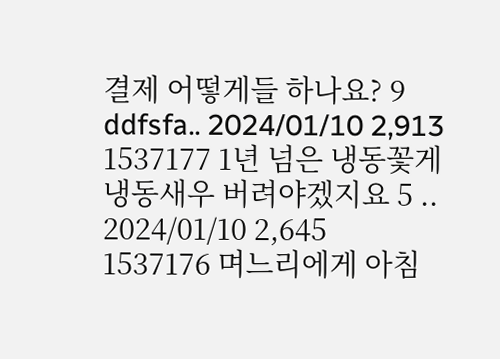결제 어떻게들 하나요? 9 ddfsfa.. 2024/01/10 2,913
1537177 1년 넘은 냉동꽃게 냉동새우 버려야겠지요 5 .. 2024/01/10 2,645
1537176 며느리에게 아침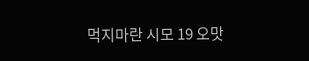먹지마란 시모 19 오맛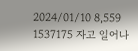2024/01/10 8,559
1537175 자고 일어나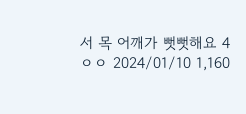서 목 어깨가 뻣뻣해요 4 ㅇㅇ 2024/01/10 1,160